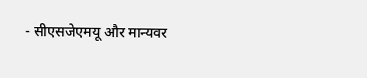- सीएसजेएमयू और मान्यवर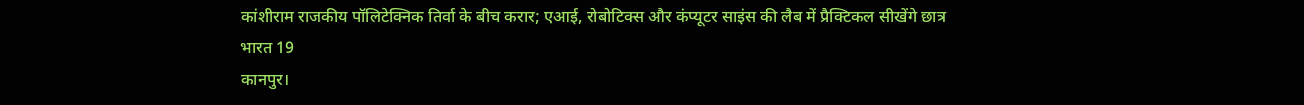कांशीराम राजकीय पॉलिटेक्निक तिर्वा के बीच करार; एआई, रोबोटिक्स और कंप्यूटर साइंस की लैब में प्रैक्टिकल सीखेंगे छात्र
भारत 19
कानपुर।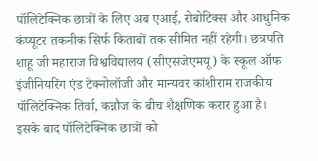पॉलिटेक्निक छात्रों के लिए अब एआई, रोबोटिक्स और आधुनिक कंप्यूटर तकनीक सिर्फ किताबों तक सीमित नहीं रहेगी। छत्रपति शाहू जी महाराज विश्वविद्यालय (सीएसजेएमयू) के स्कूल ऑफ इंजीनियरिंग एंड टेक्नोलॉजी और मान्यवर कांशीराम राजकीय पॉलिटेक्निक तिर्वा, कन्नौज के बीच शैक्षणिक करार हुआ है। इसके बाद पॉलिटेक्निक छात्रों को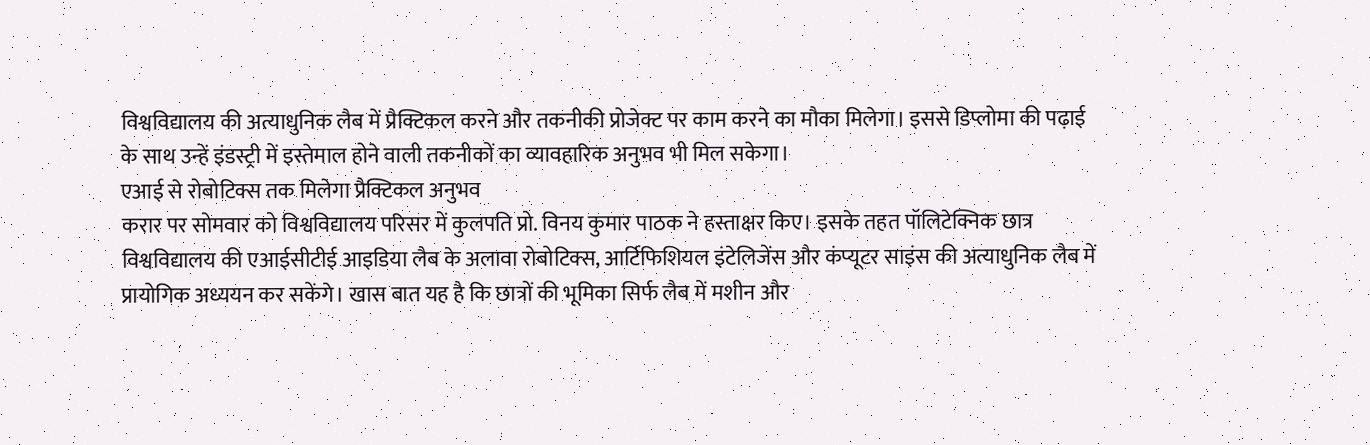विश्वविद्यालय की अत्याधुनिक लैब में प्रैक्टिकल करने और तकनीकी प्रोजेक्ट पर काम करने का मौका मिलेगा। इससे डिप्लोमा की पढ़ाई के साथ उन्हें इंडस्ट्री में इस्तेमाल होने वाली तकनीकों का व्यावहारिक अनुभव भी मिल सकेगा।
एआई से रोबोटिक्स तक मिलेगा प्रैक्टिकल अनुभव
करार पर सोमवार को विश्वविद्यालय परिसर में कुलपति प्रो. विनय कुमार पाठक ने हस्ताक्षर किए। इसके तहत पॉलिटेक्निक छात्र विश्वविद्यालय की एआईसीटीई आइडिया लैब के अलावा रोबोटिक्स, आर्टिफिशियल इंटेलिजेंस और कंप्यूटर साइंस की अत्याधुनिक लैब में प्रायोगिक अध्ययन कर सकेंगे। खास बात यह है कि छात्रों की भूमिका सिर्फ लैब में मशीन और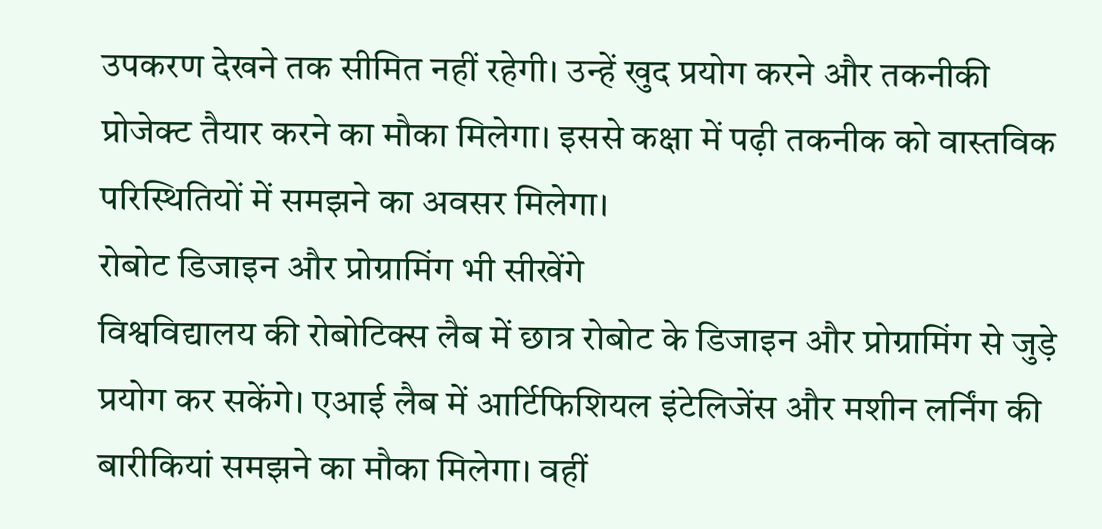उपकरण देखने तक सीमित नहीं रहेगी। उन्हें खुद प्रयोग करने और तकनीकी प्रोजेक्ट तैयार करने का मौका मिलेगा। इससे कक्षा में पढ़ी तकनीक को वास्तविक परिस्थितियों में समझने का अवसर मिलेगा।
रोबोट डिजाइन और प्रोग्रामिंग भी सीखेंगे
विश्वविद्यालय की रोबोटिक्स लैब में छात्र रोबोट के डिजाइन और प्रोग्रामिंग से जुड़े प्रयोग कर सकेंगे। एआई लैब में आर्टिफिशियल इंटेलिजेंस और मशीन लर्निंग की बारीकियां समझने का मौका मिलेगा। वहीं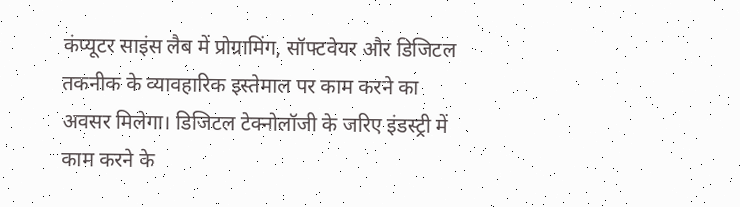कंप्यूटर साइंस लैब में प्रोग्रामिंग, सॉफ्टवेयर और डिजिटल तकनीक के व्यावहारिक इस्तेमाल पर काम करने का अवसर मिलेगा। डिजिटल टेक्नोलॉजी के जरिए इंडस्ट्री में काम करने के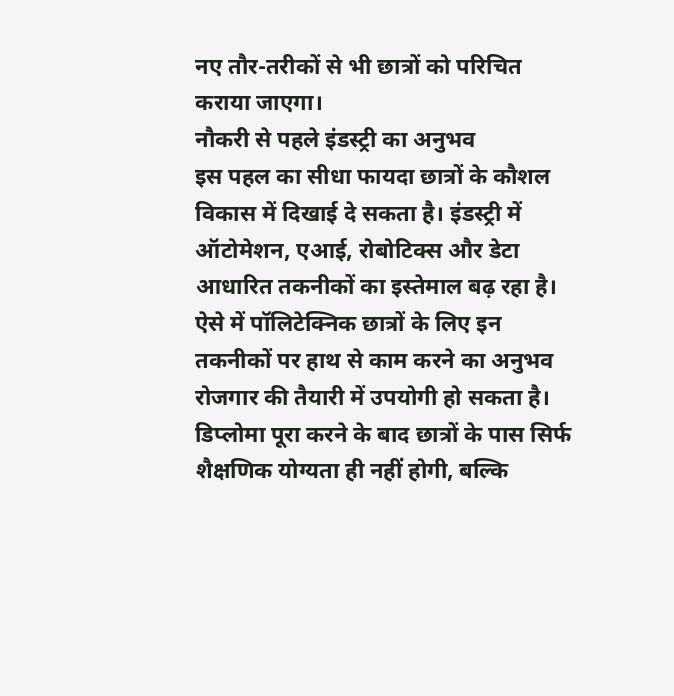नए तौर-तरीकों से भी छात्रों को परिचित कराया जाएगा।
नौकरी से पहले इंडस्ट्री का अनुभव
इस पहल का सीधा फायदा छात्रों के कौशल विकास में दिखाई दे सकता है। इंडस्ट्री में ऑटोमेशन, एआई, रोबोटिक्स और डेटा आधारित तकनीकों का इस्तेमाल बढ़ रहा है। ऐसे में पॉलिटेक्निक छात्रों के लिए इन तकनीकों पर हाथ से काम करने का अनुभव रोजगार की तैयारी में उपयोगी हो सकता है। डिप्लोमा पूरा करने के बाद छात्रों के पास सिर्फ शैक्षणिक योग्यता ही नहीं होगी, बल्कि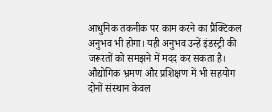आधुनिक तकनीक पर काम करने का प्रैक्टिकल अनुभव भी होगा। यही अनुभव उन्हें इंडस्ट्री की जरूरतों को समझने में मदद कर सकता है।
औद्योगिक भ्रमण और प्रशिक्षण में भी सहयोग
दोनों संस्थान केवल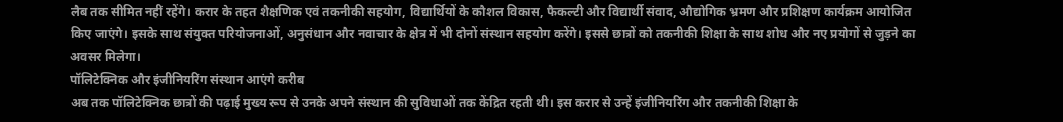लैब तक सीमित नहीं रहेंगे। करार के तहत शैक्षणिक एवं तकनीकी सहयोग, विद्यार्थियों के कौशल विकास, फैकल्टी और विद्यार्थी संवाद, औद्योगिक भ्रमण और प्रशिक्षण कार्यक्रम आयोजित किए जाएंगे। इसके साथ संयुक्त परियोजनाओं, अनुसंधान और नवाचार के क्षेत्र में भी दोनों संस्थान सहयोग करेंगे। इससे छात्रों को तकनीकी शिक्षा के साथ शोध और नए प्रयोगों से जुड़ने का अवसर मिलेगा।
पॉलिटेक्निक और इंजीनियरिंग संस्थान आएंगे करीब
अब तक पॉलिटेक्निक छात्रों की पढ़ाई मुख्य रूप से उनके अपने संस्थान की सुविधाओं तक केंद्रित रहती थी। इस करार से उन्हें इंजीनियरिंग और तकनीकी शिक्षा के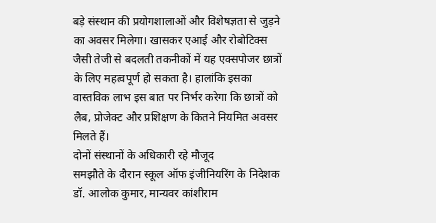बड़े संस्थान की प्रयोगशालाओं और विशेषज्ञता से जुड़ने का अवसर मिलेगा। खासकर एआई और रोबोटिक्स जैसी तेजी से बदलती तकनीकों में यह एक्सपोजर छात्रों के लिए महत्वपूर्ण हो सकता है। हालांकि इसका वास्तविक लाभ इस बात पर निर्भर करेगा कि छात्रों को लैब, प्रोजेक्ट और प्रशिक्षण के कितने नियमित अवसर मिलते हैं।
दोनों संस्थानों के अधिकारी रहे मौजूद
समझौते के दौरान स्कूल ऑफ इंजीनियरिंग के निदेशक डॉ. आलोक कुमार, मान्यवर कांशीराम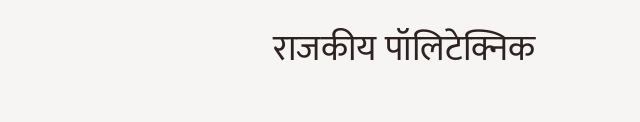राजकीय पॉलिटेक्निक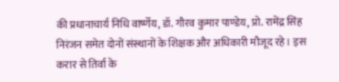की प्रधानाचार्य निधि वार्ष्णेय, डॉ. गौरव कुमार पाण्डेय, प्रो. रामेंद्र सिंह निरंजन समेत दोनों संस्थानों के शिक्षक और अधिकारी मौजूद रहे। इस करार से तिर्वा के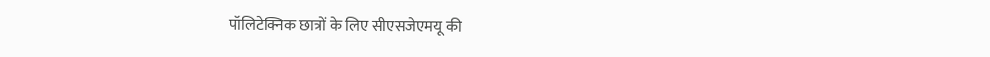पॉलिटेक्निक छात्रों के लिए सीएसजेएमयू की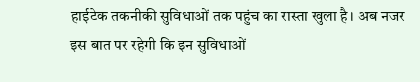हाईटेक तकनीकी सुविधाओं तक पहुंच का रास्ता खुला है। अब नजर इस बात पर रहेगी कि इन सुविधाओं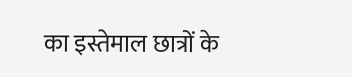का इस्तेमाल छात्रों के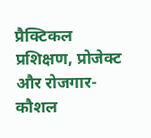प्रैक्टिकल प्रशिक्षण, प्रोजेक्ट और रोजगार-कौशल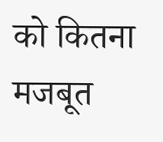को कितना मजबूत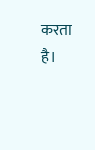करता है।